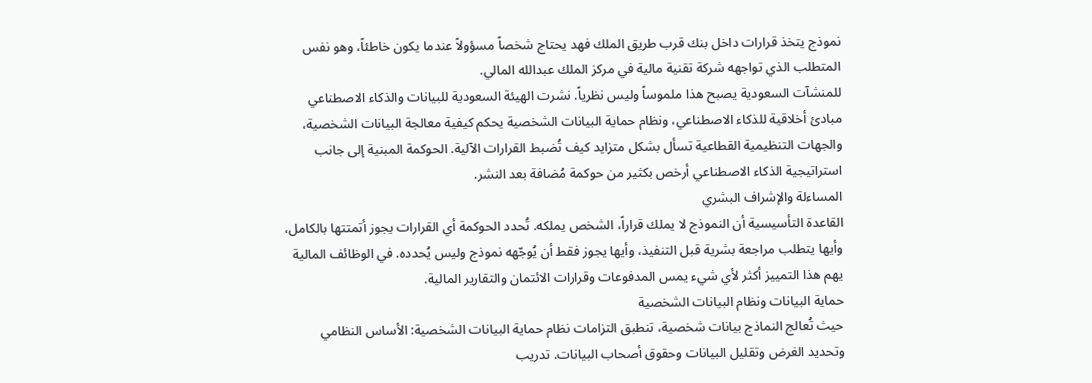نموذج يتخذ قرارات داخل بنك قرب طريق الملك فهد يحتاج شخصاً مسؤولاً عندما يكون خاطئاً، وهو نفس المتطلب الذي تواجهه شركة تقنية مالية في مركز الملك عبدالله المالي.
للمنشآت السعودية يصبح هذا ملموساً وليس نظرياً. نشرت الهيئة السعودية للبيانات والذكاء الاصطناعي مبادئ أخلاقية للذكاء الاصطناعي، ونظام حماية البيانات الشخصية يحكم كيفية معالجة البيانات الشخصية، والجهات التنظيمية القطاعية تسأل بشكل متزايد كيف تُضبط القرارات الآلية. الحوكمة المبنية إلى جانب استراتيجية الذكاء الاصطناعي أرخص بكثير من حوكمة مُضافة بعد النشر.
المساءلة والإشراف البشري
القاعدة التأسيسية أن النموذج لا يملك قراراً، الشخص يملكه. تُحدد الحوكمة أي القرارات يجوز أتمتتها بالكامل، وأيها يتطلب مراجعة بشرية قبل التنفيذ، وأيها يجوز فقط أن يُوجّهه نموذج وليس يُحدده. في الوظائف المالية يهم هذا التمييز أكثر لأي شيء يمس المدفوعات وقرارات الائتمان والتقارير المالية.
حماية البيانات ونظام البيانات الشخصية
حيث تُعالج النماذج بيانات شخصية، تنطبق التزامات نظام حماية البيانات الشخصية: الأساس النظامي وتحديد الغرض وتقليل البيانات وحقوق أصحاب البيانات. تدريب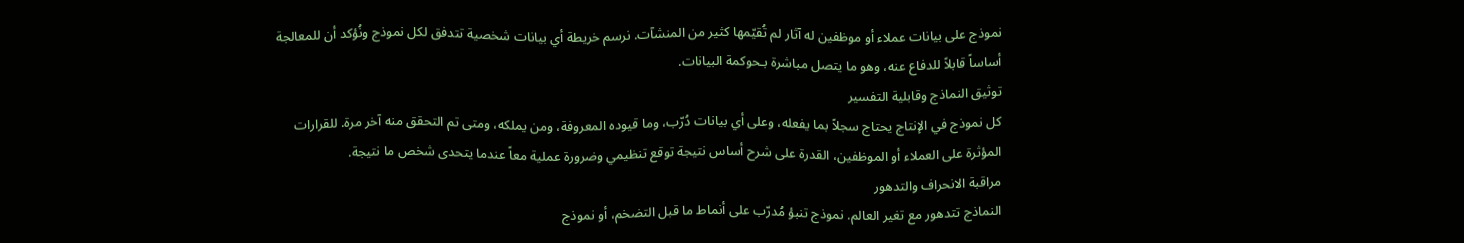نموذج على بيانات عملاء أو موظفين له آثار لم تُقيّمها كثير من المنشآت. نرسم خريطة أي بيانات شخصية تتدفق لكل نموذج ونُؤكد أن للمعالجة أساساً قابلاً للدفاع عنه، وهو ما يتصل مباشرة بـحوكمة البيانات.
توثيق النماذج وقابلية التفسير
كل نموذج في الإنتاج يحتاج سجلاً بما يفعله، وعلى أي بيانات دُرّب، وما قيوده المعروفة، ومن يملكه، ومتى تم التحقق منه آخر مرة. للقرارات المؤثرة على العملاء أو الموظفين، القدرة على شرح أساس نتيجة توقع تنظيمي وضرورة عملية معاً عندما يتحدى شخص ما نتيجة.
مراقبة الانحراف والتدهور
النماذج تتدهور مع تغير العالم. نموذج تنبؤ مُدرّب على أنماط ما قبل التضخم، أو نموذج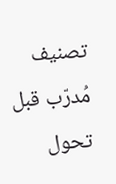تصنيف مُدرّب قبل تحول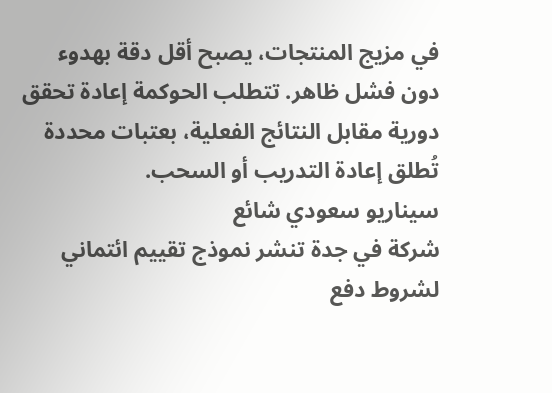في مزيج المنتجات، يصبح أقل دقة بهدوء دون فشل ظاهر. تتطلب الحوكمة إعادة تحقق دورية مقابل النتائج الفعلية، بعتبات محددة تُطلق إعادة التدريب أو السحب.
سيناريو سعودي شائع
شركة في جدة تنشر نموذج تقييم ائتماني لشروط دفع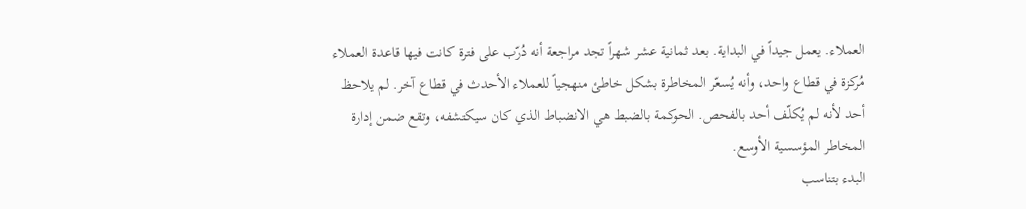العملاء. يعمل جيداً في البداية. بعد ثمانية عشر شهراً تجد مراجعة أنه دُرّب على فترة كانت فيها قاعدة العملاء مُركزة في قطاع واحد، وأنه يُسعّر المخاطرة بشكل خاطئ منهجياً للعملاء الأحدث في قطاع آخر. لم يلاحظ أحد لأنه لم يُكلّف أحد بالفحص. الحوكمة بالضبط هي الانضباط الذي كان سيكتشفه، وتقع ضمن إدارة المخاطر المؤسسية الأوسع.
البدء بتناسب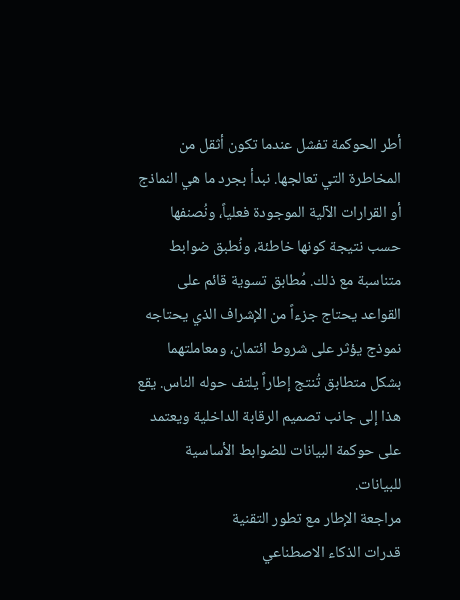أطر الحوكمة تفشل عندما تكون أثقل من المخاطرة التي تعالجها. نبدأ بجرد ما هي النماذج أو القرارات الآلية الموجودة فعلياً، ونُصنفها حسب نتيجة كونها خاطئة، ونُطبق ضوابط متناسبة مع ذلك. مُطابق تسوية قائم على القواعد يحتاج جزءاً من الإشراف الذي يحتاجه نموذج يؤثر على شروط ائتمان، ومعاملتهما بشكل متطابق تُنتج إطاراً يلتف حوله الناس. يقع هذا إلى جانب تصميم الرقابة الداخلية ويعتمد على حوكمة البيانات للضوابط الأساسية للبيانات.
مراجعة الإطار مع تطور التقنية
قدرات الذكاء الاصطناعي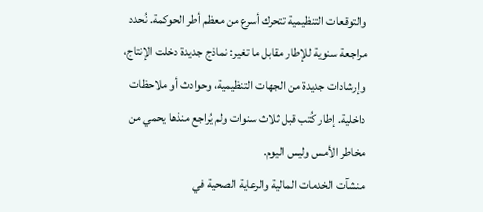والتوقعات التنظيمية تتحرك أسرع من معظم أطر الحوكمة. نُحدد مراجعة سنوية للإطار مقابل ما تغير: نماذج جديدة دخلت الإنتاج، وإرشادات جديدة من الجهات التنظيمية، وحوادث أو ملاحظات داخلية. إطار كُتب قبل ثلاث سنوات ولم يُراجع منذها يحمي من مخاطر الأمس وليس اليوم.
منشآت الخدمات المالية والرعاية الصحية في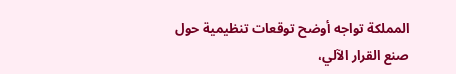المملكة تواجه أوضح توقعات تنظيمية حول صنع القرار الآلي،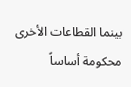بينما القطاعات الأخرى محكومة أساساً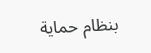بنظام حماية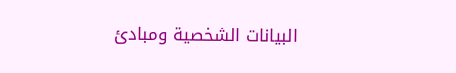البيانات الشخصية ومبادئ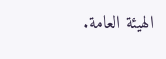الهيئة العامة.